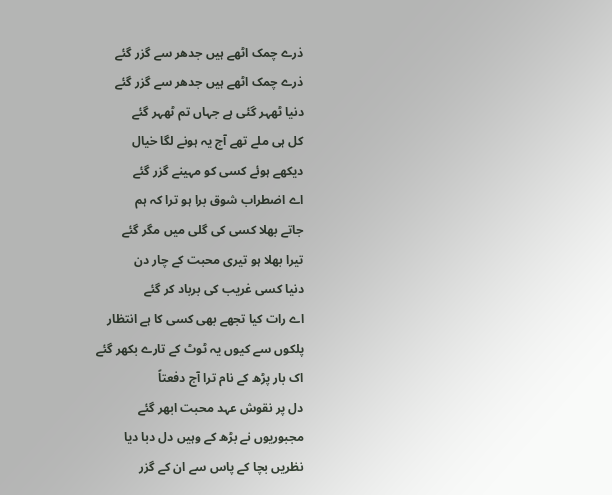ذرے چمک اٹھے ہیں جدھر سے گزر گئے
ذرے چمک اٹھے ہیں جدھر سے گزر گئے
دنیا ٹھہر گئی ہے جہاں تم ٹھہر گئے
کل ہی ملے تھے آج یہ ہونے لگا خیال
دیکھے ہوئے کسی کو مہینے گزر گئے
اے اضطراب شوق برا ہو ترا کہ ہم
جاتے بھلا کسی کی گلی میں مگر گئے
تیرا بھلا ہو تیری محبت کے چار دن
دنیا کسی غریب کی برباد کر گئے
اے رات کیا تجھے بھی کسی کا ہے انتظار
پلکوں سے کیوں یہ ٹوٹ کے تارے بکھر گئے
اک بار پڑھ کے نام ترا آج دفعتاً
دل پر نقوش عہد محبت ابھر گئے
مجبوریوں نے بڑھ کے وہیں دل دبا دیا
نظریں بچا کے پاس سے ان کے گزر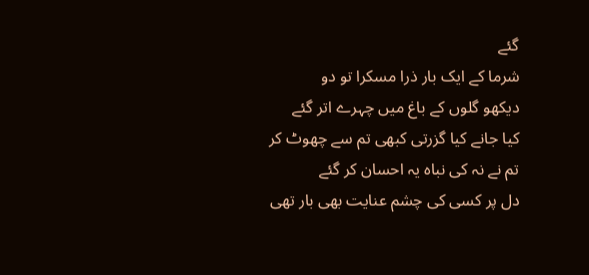گئے
شرما کے ایک بار ذرا مسکرا تو دو
دیکھو گلوں کے باغ میں چہرے اتر گئے
کیا جانے کیا گزرتی کبھی تم سے چھوٹ کر
تم نے نہ کی نباہ یہ احسان کر گئے
دل پر کسی کی چشم عنایت بھی بار تھی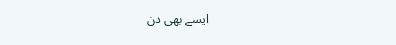ایسے بھی دن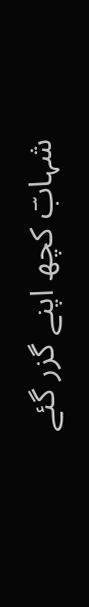شہابؔ کچھ اپنے گزر گئے